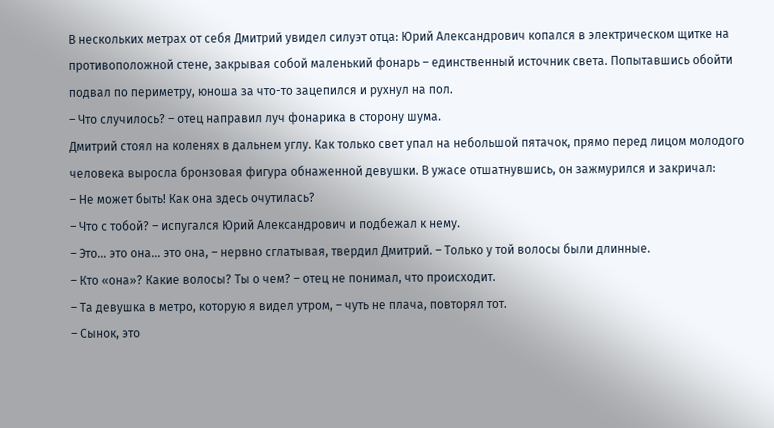В нескольких метрах от себя Дмитрий увидел силуэт отца: Юрий Александрович копался в электрическом щитке на противоположной стене, закрывая собой маленький фонарь – единственный источник света. Попытавшись обойти подвал по периметру, юноша за что-то зацепился и рухнул на пол.
– Что случилось? – отец направил луч фонарика в сторону шума.
Дмитрий стоял на коленях в дальнем углу. Как только свет упал на небольшой пятачок, прямо перед лицом молодого человека выросла бронзовая фигура обнаженной девушки. В ужасе отшатнувшись, он зажмурился и закричал:
– Не может быть! Как она здесь очутилась?
– Что с тобой? – испугался Юрий Александрович и подбежал к нему.
– Это… это она… это она, – нервно сглатывая, твердил Дмитрий. – Только у той волосы были длинные.
– Кто «она»? Какие волосы? Ты о чем? – отец не понимал, что происходит.
– Та девушка в метро, которую я видел утром, – чуть не плача, повторял тот.
– Сынок, это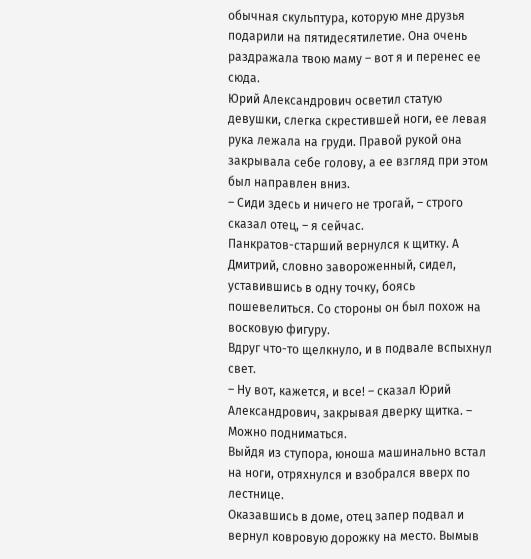обычная скульптура, которую мне друзья подарили на пятидесятилетие. Она очень раздражала твою маму – вот я и перенес ее сюда.
Юрий Александрович осветил статую девушки, слегка скрестившей ноги, ее левая рука лежала на груди. Правой рукой она закрывала себе голову, а ее взгляд при этом был направлен вниз.
– Сиди здесь и ничего не трогай, – строго сказал отец, – я сейчас.
Панкратов-старший вернулся к щитку. А Дмитрий, словно завороженный, сидел, уставившись в одну точку, боясь пошевелиться. Со стороны он был похож на восковую фигуру.
Вдруг что-то щелкнуло, и в подвале вспыхнул свет.
– Ну вот, кажется, и все! – сказал Юрий Александрович, закрывая дверку щитка. – Можно подниматься.
Выйдя из ступора, юноша машинально встал на ноги, отряхнулся и взобрался вверх по лестнице.
Оказавшись в доме, отец запер подвал и вернул ковровую дорожку на место. Вымыв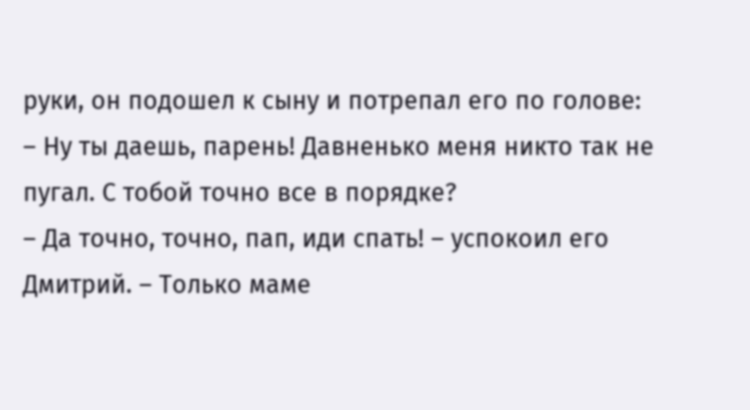руки, он подошел к сыну и потрепал его по голове:
– Ну ты даешь, парень! Давненько меня никто так не пугал. С тобой точно все в порядке?
– Да точно, точно, пап, иди спать! – успокоил его Дмитрий. – Только маме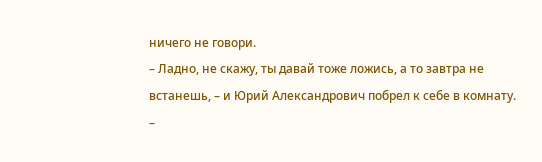ничего не говори.
– Ладно, не скажу, ты давай тоже ложись, а то завтра не встанешь, – и Юрий Александрович побрел к себе в комнату.
–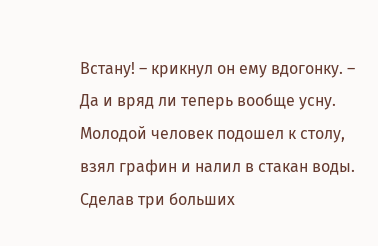Встану! – крикнул он ему вдогонку. – Да и вряд ли теперь вообще усну.
Молодой человек подошел к столу, взял графин и налил в стакан воды. Сделав три больших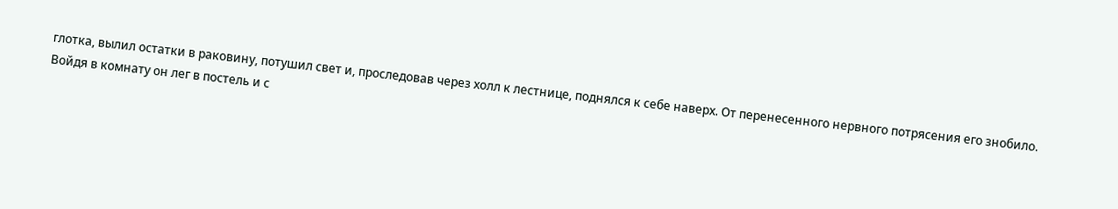глотка, вылил остатки в раковину, потушил свет и, проследовав через холл к лестнице, поднялся к себе наверх. От перенесенного нервного потрясения его знобило. Войдя в комнату он лег в постель и с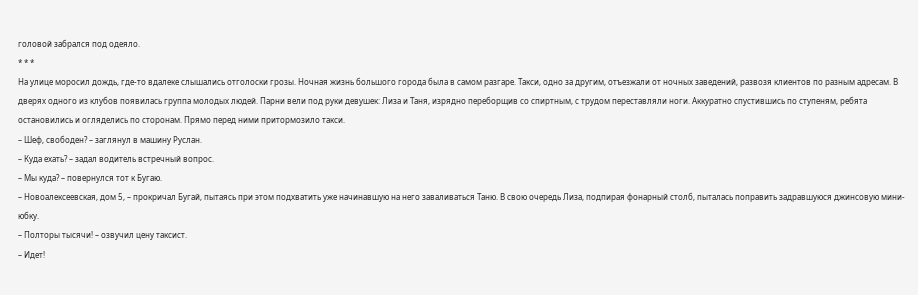головой забрался под одеяло.
* * *
На улице моросил дождь, где-то вдалеке слышались отголоски грозы. Ночная жизнь большого города была в самом разгаре. Такси, одно за другим, отъезжали от ночных заведений, развозя клиентов по разным адресам. В дверях одного из клубов появилась группа молодых людей. Парни вели под руки девушек: Лиза и Таня, изрядно переборщив со спиртным, с трудом переставляли ноги. Аккуратно спустившись по ступеням, ребята остановились и огляделись по сторонам. Прямо перед ними притормозило такси.
– Шеф, свободен? – заглянул в машину Руслан.
– Куда ехать? – задал водитель встречный вопрос.
– Мы куда? – повернулся тот к Бугаю.
– Новоалексеевская, дом 5, – прокричал Бугай, пытаясь при этом подхватить уже начинавшую на него заваливаться Таню. В свою очередь Лиза, подпирая фонарный столб, пыталась поправить задравшуюся джинсовую мини-юбку.
– Полторы тысячи! – озвучил цену таксист.
– Идет!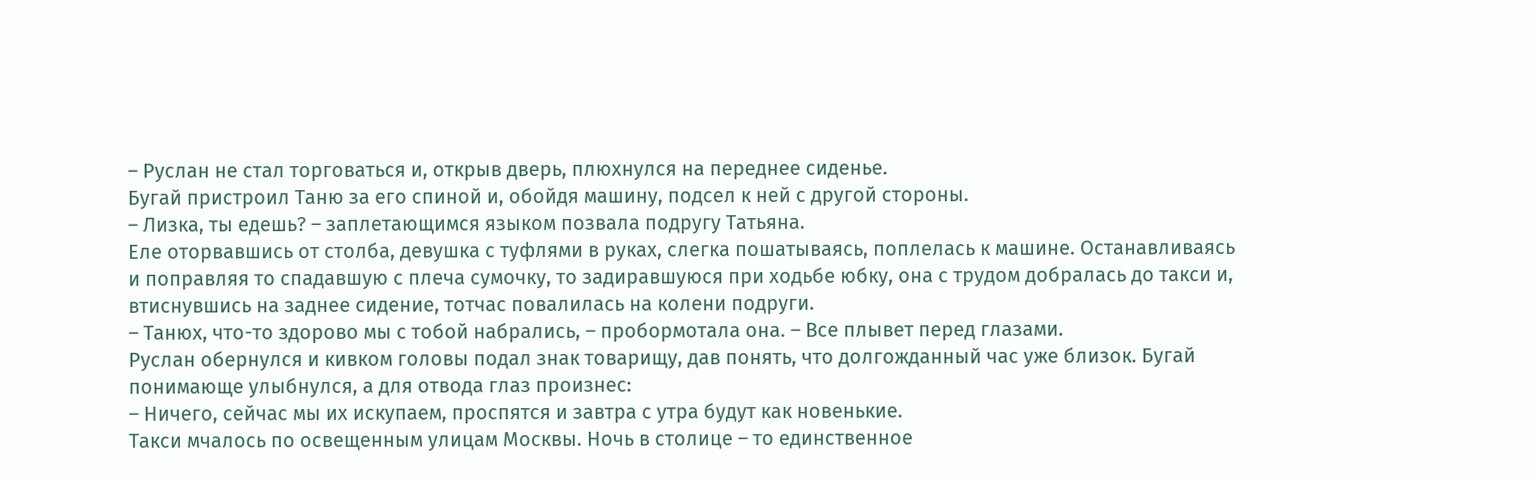– Руслан не стал торговаться и, открыв дверь, плюхнулся на переднее сиденье.
Бугай пристроил Таню за его спиной и, обойдя машину, подсел к ней с другой стороны.
– Лизка, ты едешь? – заплетающимся языком позвала подругу Татьяна.
Еле оторвавшись от столба, девушка с туфлями в руках, слегка пошатываясь, поплелась к машине. Останавливаясь и поправляя то спадавшую с плеча сумочку, то задиравшуюся при ходьбе юбку, она с трудом добралась до такси и, втиснувшись на заднее сидение, тотчас повалилась на колени подруги.
– Танюх, что-то здорово мы с тобой набрались, – пробормотала она. – Все плывет перед глазами.
Руслан обернулся и кивком головы подал знак товарищу, дав понять, что долгожданный час уже близок. Бугай понимающе улыбнулся, а для отвода глаз произнес:
– Ничего, сейчас мы их искупаем, проспятся и завтра с утра будут как новенькие.
Такси мчалось по освещенным улицам Москвы. Ночь в столице – то единственное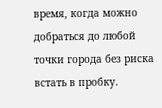время, когда можно добраться до любой точки города без риска встать в пробку.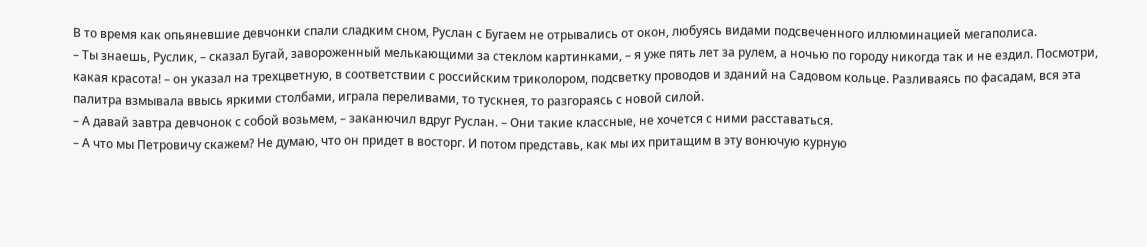В то время как опьяневшие девчонки спали сладким сном, Руслан с Бугаем не отрывались от окон, любуясь видами подсвеченного иллюминацией мегаполиса.
– Ты знаешь, Руслик, – сказал Бугай, завороженный мелькающими за стеклом картинками, – я уже пять лет за рулем, а ночью по городу никогда так и не ездил. Посмотри, какая красота! – он указал на трехцветную, в соответствии с российским триколором, подсветку проводов и зданий на Садовом кольце. Разливаясь по фасадам, вся эта палитра взмывала ввысь яркими столбами, играла переливами, то тускнея, то разгораясь с новой силой.
– А давай завтра девчонок с собой возьмем, – заканючил вдруг Руслан. – Они такие классные, не хочется с ними расставаться.
– А что мы Петровичу скажем? Не думаю, что он придет в восторг. И потом представь, как мы их притащим в эту вонючую курную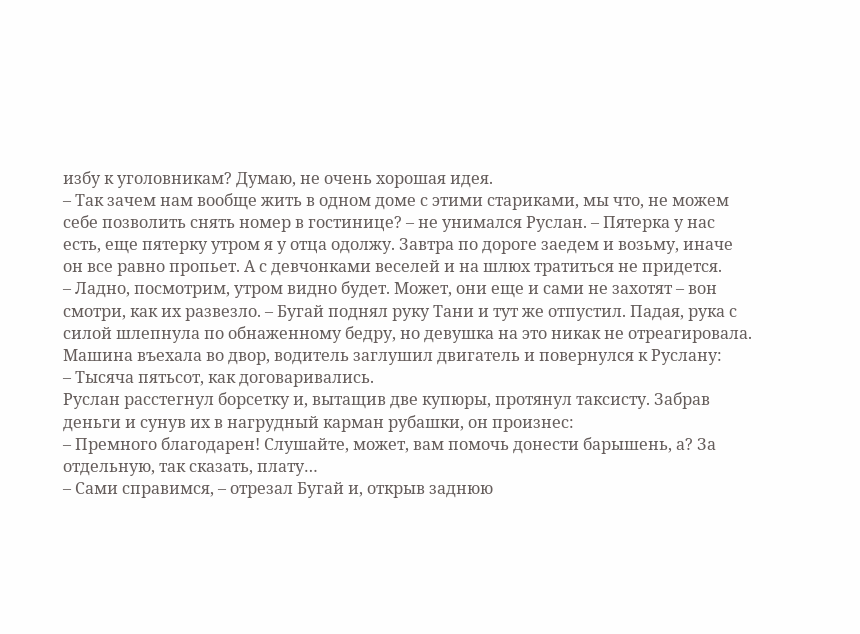избу к уголовникам? Думаю, не очень хорошая идея.
– Так зачем нам вообще жить в одном доме с этими стариками, мы что, не можем себе позволить снять номер в гостинице? – не унимался Руслан. – Пятерка у нас есть, еще пятерку утром я у отца одолжу. Завтра по дороге заедем и возьму, иначе он все равно пропьет. А с девчонками веселей и на шлюх тратиться не придется.
– Ладно, посмотрим, утром видно будет. Может, они еще и сами не захотят – вон смотри, как их развезло. – Бугай поднял руку Тани и тут же отпустил. Падая, рука с силой шлепнула по обнаженному бедру, но девушка на это никак не отреагировала.
Машина въехала во двор, водитель заглушил двигатель и повернулся к Руслану:
– Тысяча пятьсот, как договаривались.
Руслан расстегнул борсетку и, вытащив две купюры, протянул таксисту. Забрав деньги и сунув их в нагрудный карман рубашки, он произнес:
– Премного благодарен! Слушайте, может, вам помочь донести барышень, а? За отдельную, так сказать, плату…
– Сами справимся, – отрезал Бугай и, открыв заднюю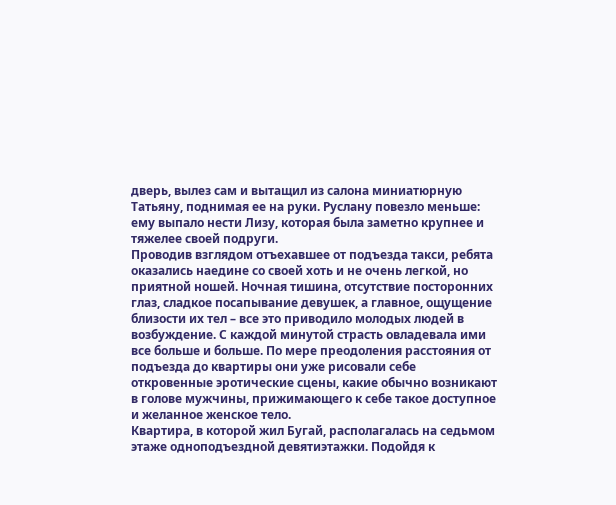дверь, вылез сам и вытащил из салона миниатюрную Татьяну, поднимая ее на руки. Руслану повезло меньше: ему выпало нести Лизу, которая была заметно крупнее и тяжелее своей подруги.
Проводив взглядом отъехавшее от подъезда такси, ребята оказались наедине со своей хоть и не очень легкой, но приятной ношей. Ночная тишина, отсутствие посторонних глаз, сладкое посапывание девушек, а главное, ощущение близости их тел – все это приводило молодых людей в возбуждение. С каждой минутой страсть овладевала ими все больше и больше. По мере преодоления расстояния от подъезда до квартиры они уже рисовали себе откровенные эротические сцены, какие обычно возникают в голове мужчины, прижимающего к себе такое доступное и желанное женское тело.
Квартира, в которой жил Бугай, располагалась на седьмом этаже одноподъездной девятиэтажки. Подойдя к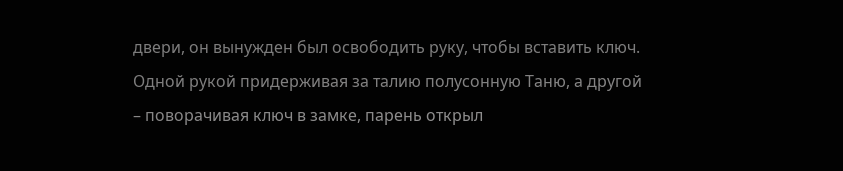двери, он вынужден был освободить руку, чтобы вставить ключ. Одной рукой придерживая за талию полусонную Таню, а другой – поворачивая ключ в замке, парень открыл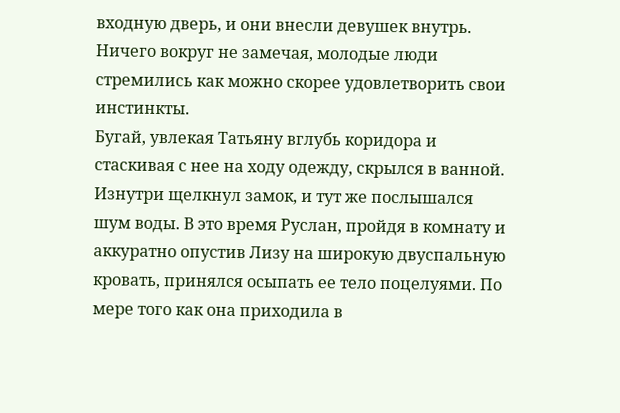входную дверь, и они внесли девушек внутрь. Ничего вокруг не замечая, молодые люди стремились как можно скорее удовлетворить свои инстинкты.
Бугай, увлекая Татьяну вглубь коридора и стаскивая с нее на ходу одежду, скрылся в ванной. Изнутри щелкнул замок, и тут же послышался шум воды. В это время Руслан, пройдя в комнату и аккуратно опустив Лизу на широкую двуспальную кровать, принялся осыпать ее тело поцелуями. По мере того как она приходила в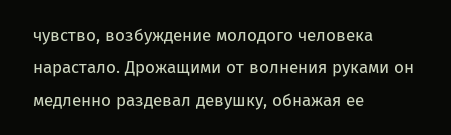чувство, возбуждение молодого человека нарастало. Дрожащими от волнения руками он медленно раздевал девушку, обнажая ее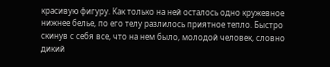красивую фигуру. Как только на ней осталось одно кружевное нижнее белье, по его телу разлилось приятное тепло. Быстро скинув с себя все, что на нем было, молодой человек, словно дикий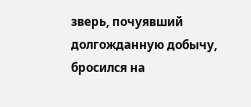зверь, почуявший долгожданную добычу, бросился на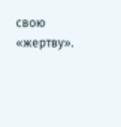свою «жертву».